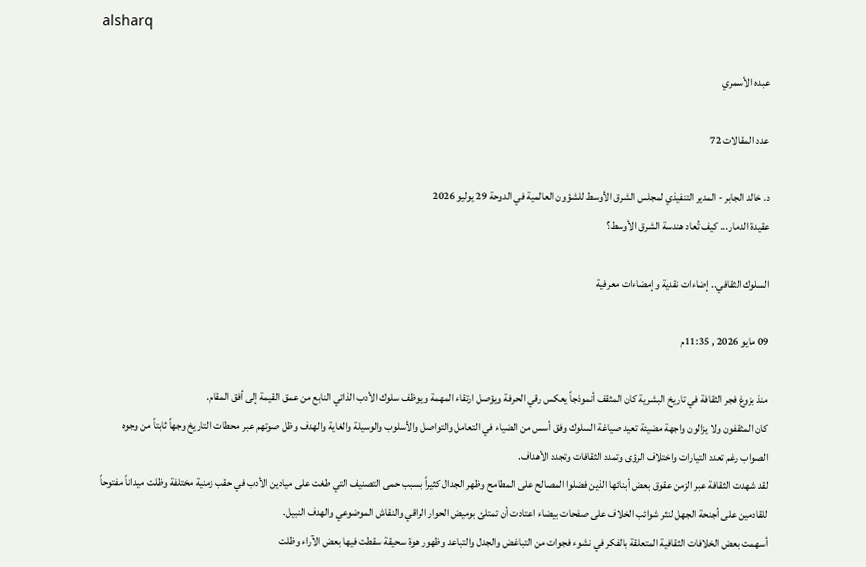alsharq

عبده الأسمري

عدد المقالات 72

د. خالد الجابر - المدير التنفيذي لمجلس الشرق الأوسط للشؤون العالمية في الدوحة 29 يوليو 2026
عقيدة الدمار... كيف تُعاد هندسة الشرق الأوسط؟

السلوك الثقافي.. إضاءات نقدية وإمضاءات معرفية

09 مايو 2026 , 11:35م

منذ بزوغ فجر الثقافة في تاريخ البشرية كان المثقف أنموذجاً يعكس رقي الحرفة ويؤصل ارتقاء المهمة ويوظف سلوك الأدب الذاتي النابع من عمق القيمة إلى أفق المقام.
كان المثقفون ولا يزالون واجهة مضيئة تعيد صياغة السلوك وفق أسس من الضياء في التعامل والتواصل والأسلوب والوسيلة والغاية والهدف وظل صوتهم عبر محطات التاريخ وجهاً ثابتاً من وجوه الصواب رغم تعدد التيارات واختلاف الرؤى وتمدد الثقافات وتجدد الأهداف.
لقد شهدت الثقافة عبر الزمن عقوق بعض أبنائها الذين فضلوا المصالح على المطامح وظهر الجدال كثيراً بسبب حمى التصنيف التي طغت على ميادين الأدب في حقب زمنية مختلفة وظلت ميداناً مفتوحاً للقادمين على أجنحة الجهل لنثر شوائب الخلاف على صفحات بيضاء اعتادت أن تمتلئ بوميض الحوار الراقي والنقاش الموضوعي والهدف النبيل.
أسهمت بعض الخلافات الثقافية المتعلقة بالفكر في نشوء فجوات من التباغض والجدل والتباعد وظهور هوة سحيقة سقطت فيها بعض الآراء وظلت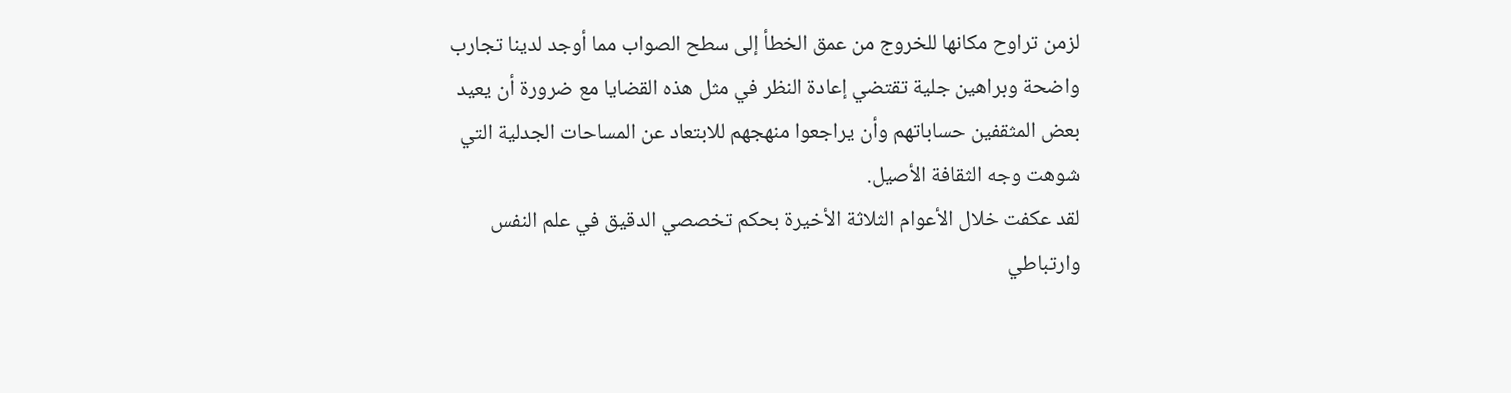لزمن تراوح مكانها للخروج من عمق الخطأ إلى سطح الصواب مما أوجد لدينا تجارب واضحة وبراهين جلية تقتضي إعادة النظر في مثل هذه القضايا مع ضرورة أن يعيد بعض المثقفين حساباتهم وأن يراجعوا منهجهم للابتعاد عن المساحات الجدلية التي شوهت وجه الثقافة الأصيل.
لقد عكفت خلال الأعوام الثلاثة الأخيرة بحكم تخصصي الدقيق في علم النفس وارتباطي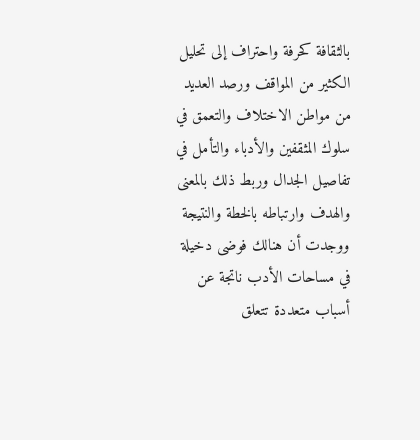بالثقافة كحرفة واحتراف إلى تحليل الكثير من المواقف ورصد العديد من مواطن الاختلاف والتعمق في سلوك المثقفين والأدباء والتأمل في تفاصيل الجدال وربط ذلك بالمعنى والهدف وارتباطه بالخطة والنتيجة ووجدت أن هنالك فوضى دخيلة في مساحات الأدب ناتجة عن أسباب متعددة تتعلق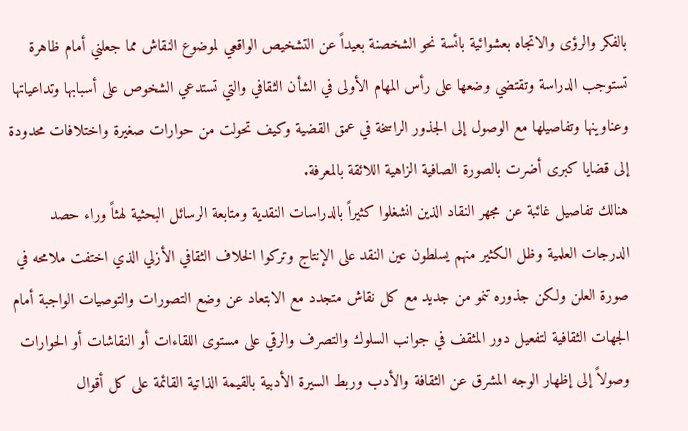بالفكر والرؤى والاتجاه بعشوائية بائسة نحو الشخصنة بعيداً عن التشخيص الواقعي لموضوع النقاش مما جعلني أمام ظاهرة تستوجب الدراسة وتقتضي وضعها على رأس المهام الأولى في الشأن الثقافي والتي تستدعي الشخوص على أسبابها وتداعياتها وعناوينها وتفاصيلها مع الوصول إلى الجذور الراسخة في عمق القضية وكيف تحولت من حوارات صغيرة واختلافات محدودة إلى قضايا كبرى أضرت بالصورة الصافية الزاهية اللائقة بالمعرفة.
هنالك تفاصيل غائبة عن مجهر النقاد الذين انشغلوا كثيراً بالدراسات النقدية ومتابعة الرسائل البحثية لهثاً وراء حصد الدرجات العلمية وظل الكثير منهم يسلطون عين النقد على الإنتاج وتركوا الخلاف الثقافي الأزلي الذي اختفت ملامحه في صورة العلن ولكن جذوره تنمو من جديد مع كل نقاش متجدد مع الابتعاد عن وضع التصورات والتوصيات الواجبة أمام الجهات الثقافية لتفعيل دور المثقف في جوانب السلوك والتصرف والرقي على مستوى اللقاءات أو النقاشات أو الحوارات وصولاً إلى إظهار الوجه المشرق عن الثقافة والأدب وربط السيرة الأدبية بالقيمة الذاتية القائمة على كل أقوال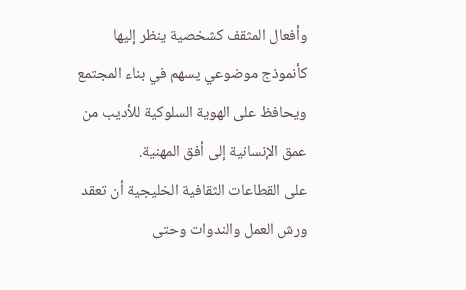وأفعال المثقف كشخصية ينظر إليها كأنموذج موضوعي يسهم في بناء المجتمع ويحافظ على الهوية السلوكية للأديب من عمق الإنسانية إلى أفق المهنية.
على القطاعات الثقافية الخليجية أن تعقد ورش العمل والندوات وحتى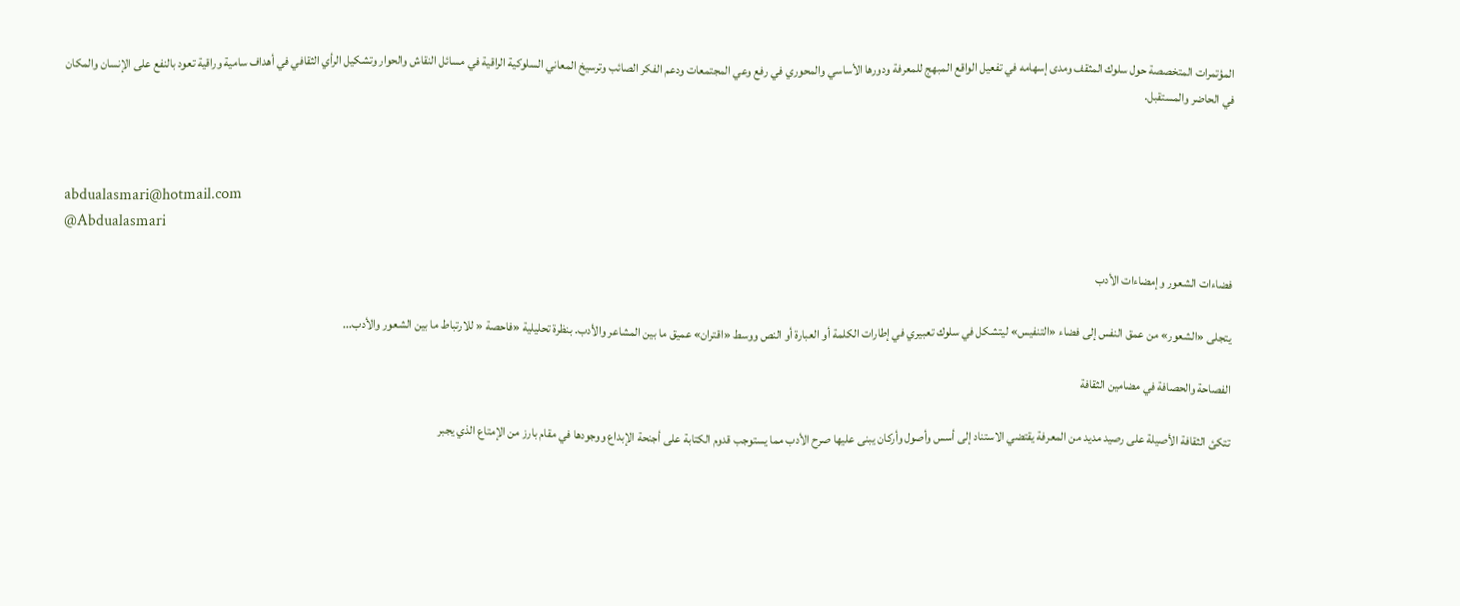المؤتمرات المتخصصة حول سلوك المثقف ومدى إسهامه في تفعيل الواقع المبهج للمعرفة ودورها الأساسي والمحوري في رفع وعي المجتمعات ودعم الفكر الصائب وترسيخ المعاني السلوكية الراقية في مسائل النقاش والحوار وتشكيل الرأي الثقافي في أهداف سامية وراقية تعود بالنفع على الإنسان والمكان في الحاضر والمستقبل.



abdualasmari@hotmail.com
@Abdualasmari

فضاءات الشعور وإمضاءات الأدب

يتجلى «الشعور» من عمق النفس إلى فضاء «التنفيس» ليتشكل في سلوك تعبيري في إطارات الكلمة أو العبارة أو النص ووسط «اقتران» عميق ما بين المشاعر والأدب. بنظرة تحليلية «فاحصة « للارتباط ما بين الشعور والأدب...

الفصاحة والحصافة في مضامين الثقافة

تتكئ الثقافة الأصيلة على رصيد مديد من المعرفة يقتضي الاستناد إلى أسس وأصول وأركان يبنى عليها صرح الأدب مما يستوجب قدوم الكتابة على أجنحة الإبداع ووجودها في مقام بارز من الإمتاع الذي يجبر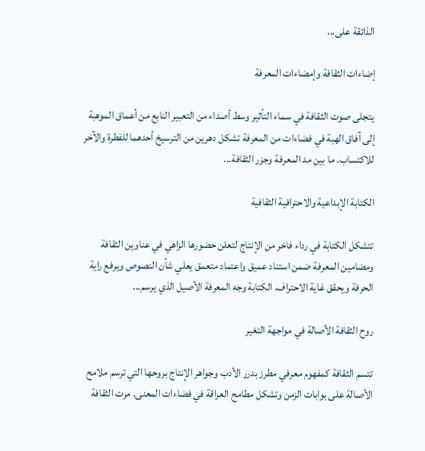الذائقة على...

إضاءات الثقافة وإمضاءات المعرفة

يتجلى صوت الثقافة في سماء التأثير وسط أصداء من التعبير النابع من أعماق الموهبة إلى آفاق الهبة في فضاءات من المعرفة تشكل دهرين من الترسيخ أحدهما للفطرة والآخر للاكتساب. ما بين مد المعرفة وجزر الثقافة...

الكتابة الإبداعية والاحترافية الثقافية

تتشكل الكتابة في رداء فاخر من الإنتاج لتعلن حضورها الزاهي في عناوين الثقافة ومضامين المعرفة ضمن استناد عميق واعتماد متعمق يعلي شأن النصوص ويرفع راية الحرفة ويحقق غاية الاحتراف. الكتابة وجه المعرفة الأصيل الذي يرسم...

روح الثقافة الأصالة في مواجهة التغير

تتسم الثقافة كمفهوم معرفي مطرز بدرر الأدب وجواهر الإنتاج بروحها التي ترسم ملامح الأصالة على بوابات الزمن وتشكل مطامح العراقة في فضاءات المعنى. مرت الثقافة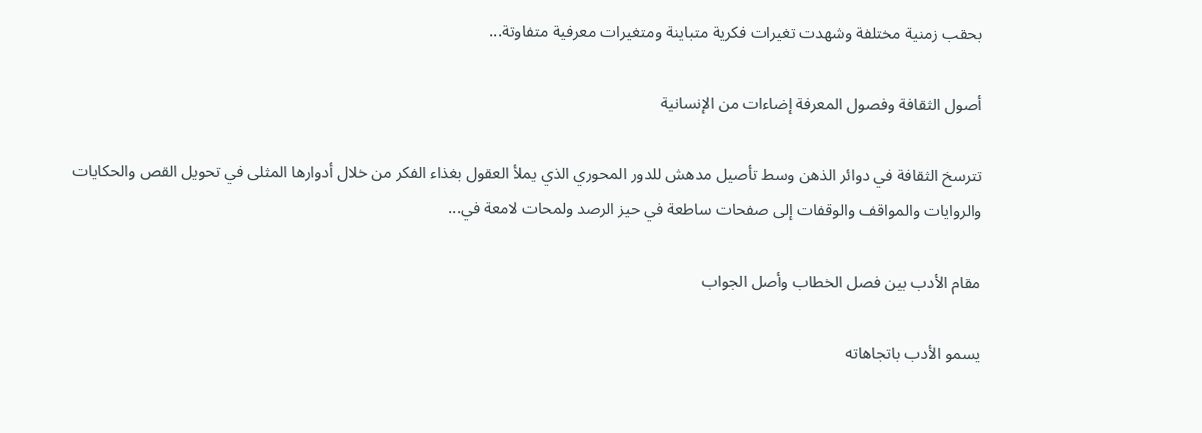بحقب زمنية مختلفة وشهدت تغيرات فكرية متباينة ومتغيرات معرفية متفاوتة...

أصول الثقافة وفصول المعرفة إضاءات من الإنسانية

تترسخ الثقافة في دوائر الذهن وسط تأصيل مدهش للدور المحوري الذي يملأ العقول بغذاء الفكر من خلال أدوارها المثلى في تحويل القص والحكايات والروايات والمواقف والوقفات إلى صفحات ساطعة في حيز الرصد ولمحات لامعة في...

مقام الأدب بين فصل الخطاب وأصل الجواب

يسمو الأدب باتجاهاته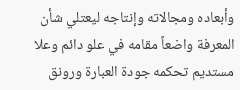وأبعاده ومجالاته وإنتاجه ليعتلي شأن المعرفة واضعاً مقامه في علو دائم وعلا مستديم تحكمه جودة العبارة ورونق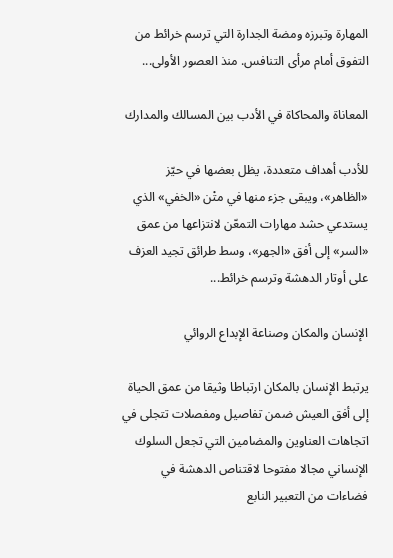المهارة وتبرزه ومضة الجدارة التي ترسم خرائط من التفوق أمام مرأى التنافس. منذ العصور الأولى...

المعاناة والمحاكاة في الأدب بين المسالك والمدارك

للأدب أهداف متعددة، يظل بعضها في حيّز «الظاهر»، ويبقى جزء منها في متْن «الخفي» الذي يستدعي حشد مهارات التمعّن لانتزاعها من عمق «السر» إلى أفق «الجهر»، وسط طرائق تجيد العزف على أوتار الدهشة وترسم خرائط...

الإنسان والمكان وصناعة الإبداع الروائي

يرتبط الإنسان بالمكان ارتباطا وثيقا من عمق الحياة إلى أفق العيش ضمن تفاصيل ومفصلات تتجلى في اتجاهات العناوين والمضامين التي تجعل السلوك الإنساني مجالا مفتوحا لاقتناص الدهشة في فضاءات من التعبير النابع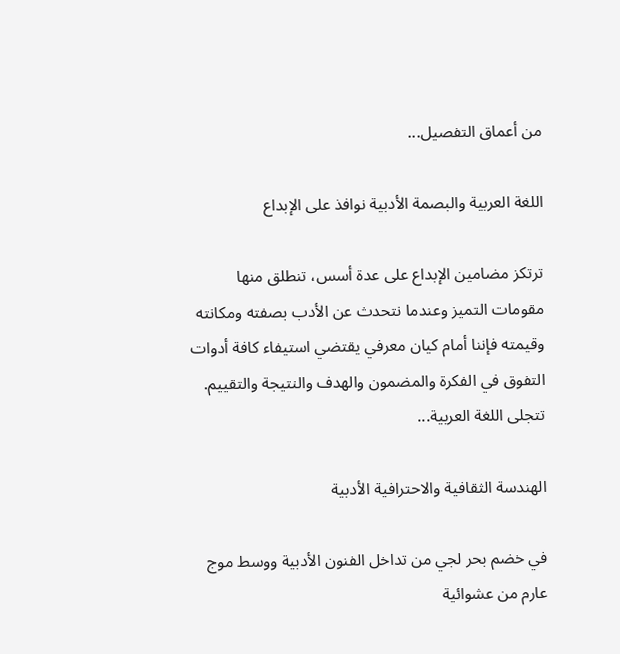من أعماق التفصيل...

اللغة العربية والبصمة الأدبية نوافذ على الإبداع

ترتكز مضامين الإبداع على عدة أسس، تنطلق منها مقومات التميز وعندما نتحدث عن الأدب بصفته ومكانته وقيمته فإننا أمام كيان معرفي يقتضي استيفاء كافة أدوات التفوق في الفكرة والمضمون والهدف والنتيجة والتقييم. تتجلى اللغة العربية...

الهندسة الثقافية والاحترافية الأدبية

في خضم بحر لجي من تداخل الفنون الأدبية ووسط موج عارم من عشوائية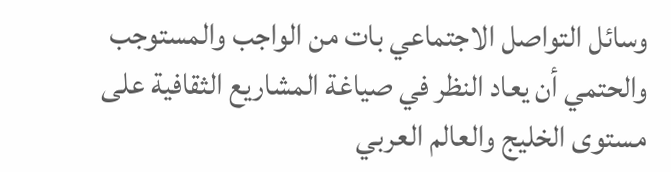وسائل التواصل الاجتماعي بات من الواجب والمستوجب والحتمي أن يعاد النظر في صياغة المشاريع الثقافية على مستوى الخليج والعالم العربي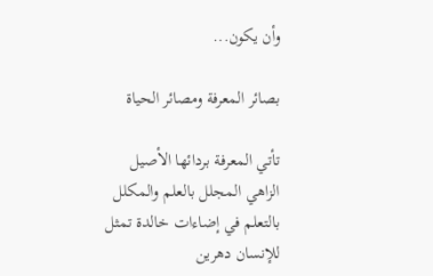وأن يكون...

بصائر المعرفة ومصائر الحياة

تأتي المعرفة بردائها الأصيل الزاهي المجلل بالعلم والمكلل بالتعلم في إضاءات خالدة تمثل للإنسان دهرين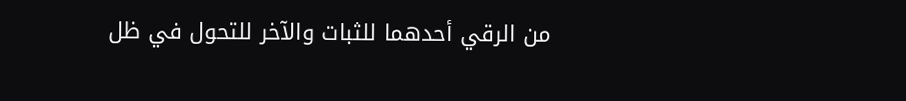من الرقي أحدهما للثبات والآخر للتحول في ظل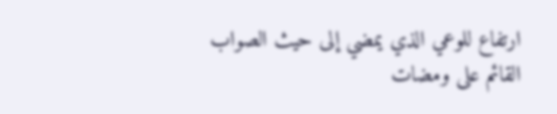ارتفاع للوعي الذي يمضي إلى حيث الصواب القائم على ومضات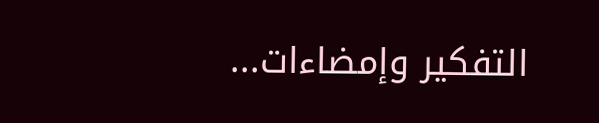التفكير وإمضاءات...